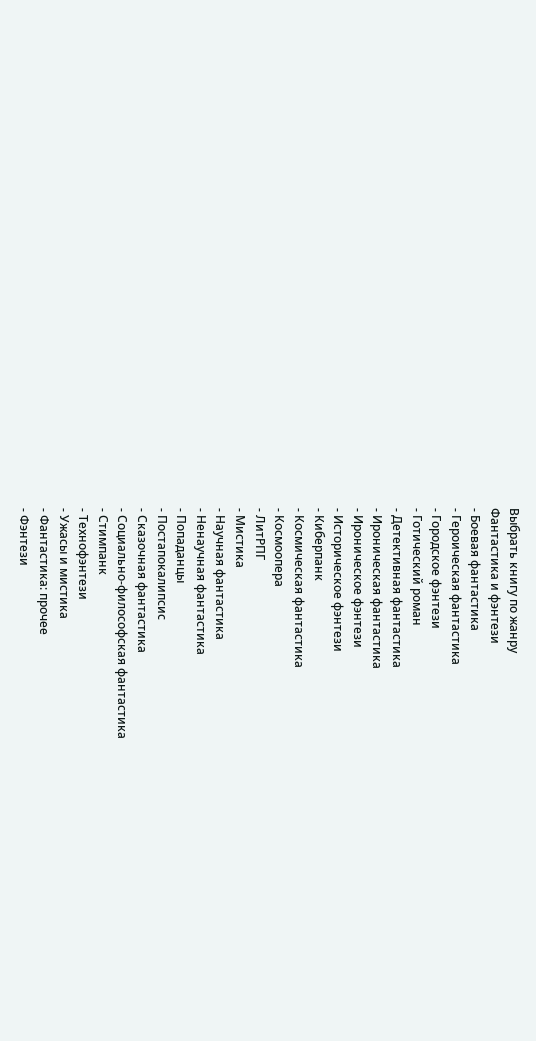Выбрать книгу по жанру
Фантастика и фэнтези
- Боевая фантастика
- Героическая фантастика
- Городское фэнтези
- Готический роман
- Детективная фантастика
- Ироническая фантастика
- Ироническое фэнтези
- Историческое фэнтези
- Киберпанк
- Космическая фантастика
- Космоопера
- ЛитРПГ
- Мистика
- Научная фантастика
- Ненаучная фантастика
- Попаданцы
- Постапокалипсис
- Сказочная фантастика
- Социально-философская фантастика
- Стимпанк
- Технофэнтези
- Ужасы и мистика
- Фантастика: прочее
- Фэнтези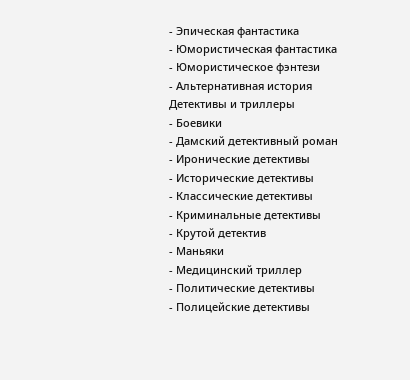- Эпическая фантастика
- Юмористическая фантастика
- Юмористическое фэнтези
- Альтернативная история
Детективы и триллеры
- Боевики
- Дамский детективный роман
- Иронические детективы
- Исторические детективы
- Классические детективы
- Криминальные детективы
- Крутой детектив
- Маньяки
- Медицинский триллер
- Политические детективы
- Полицейские детективы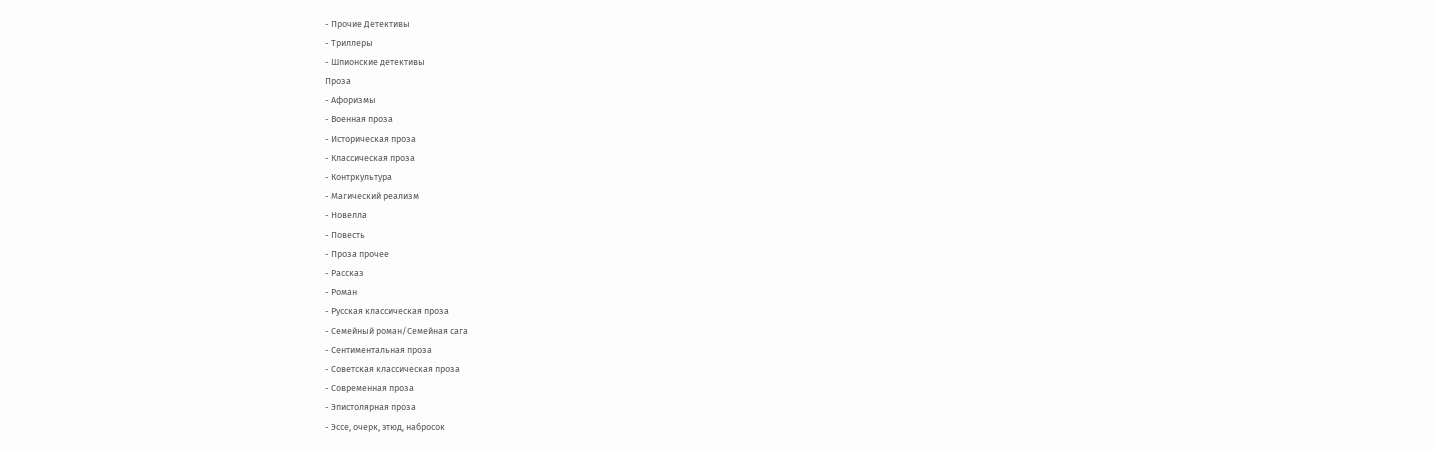- Прочие Детективы
- Триллеры
- Шпионские детективы
Проза
- Афоризмы
- Военная проза
- Историческая проза
- Классическая проза
- Контркультура
- Магический реализм
- Новелла
- Повесть
- Проза прочее
- Рассказ
- Роман
- Русская классическая проза
- Семейный роман/Семейная сага
- Сентиментальная проза
- Советская классическая проза
- Современная проза
- Эпистолярная проза
- Эссе, очерк, этюд, набросок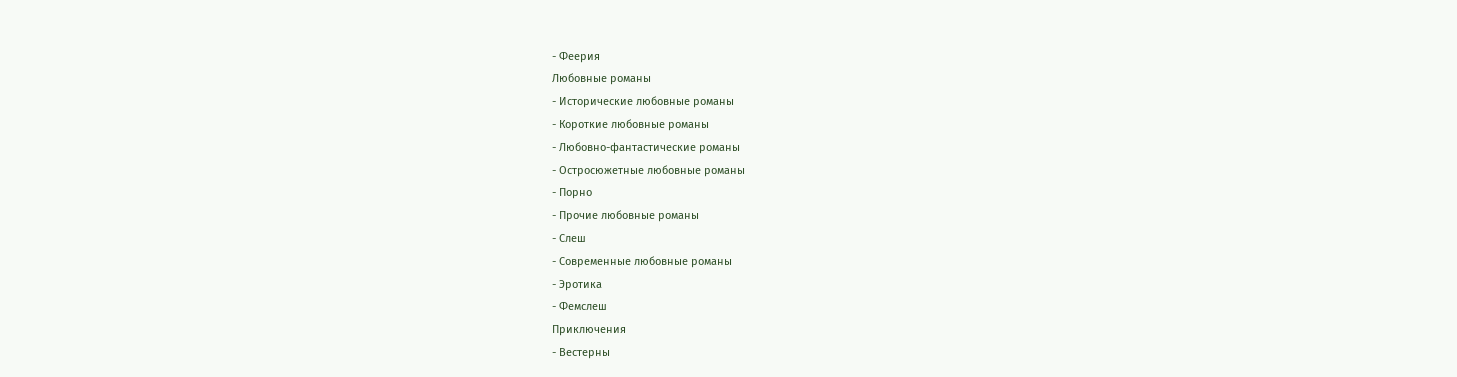- Феерия
Любовные романы
- Исторические любовные романы
- Короткие любовные романы
- Любовно-фантастические романы
- Остросюжетные любовные романы
- Порно
- Прочие любовные романы
- Слеш
- Современные любовные романы
- Эротика
- Фемслеш
Приключения
- Вестерны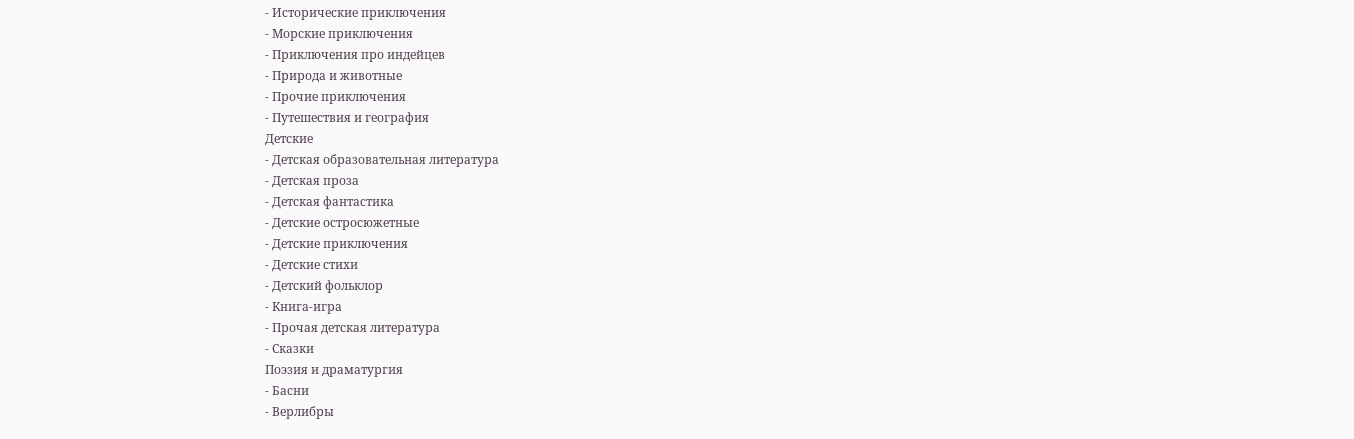- Исторические приключения
- Морские приключения
- Приключения про индейцев
- Природа и животные
- Прочие приключения
- Путешествия и география
Детские
- Детская образовательная литература
- Детская проза
- Детская фантастика
- Детские остросюжетные
- Детские приключения
- Детские стихи
- Детский фольклор
- Книга-игра
- Прочая детская литература
- Сказки
Поэзия и драматургия
- Басни
- Верлибры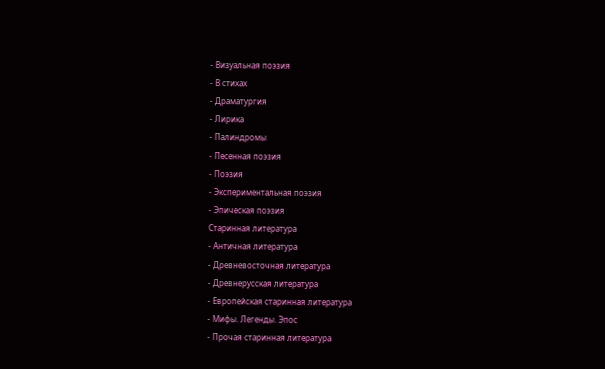- Визуальная поэзия
- В стихах
- Драматургия
- Лирика
- Палиндромы
- Песенная поэзия
- Поэзия
- Экспериментальная поэзия
- Эпическая поэзия
Старинная литература
- Античная литература
- Древневосточная литература
- Древнерусская литература
- Европейская старинная литература
- Мифы. Легенды. Эпос
- Прочая старинная литература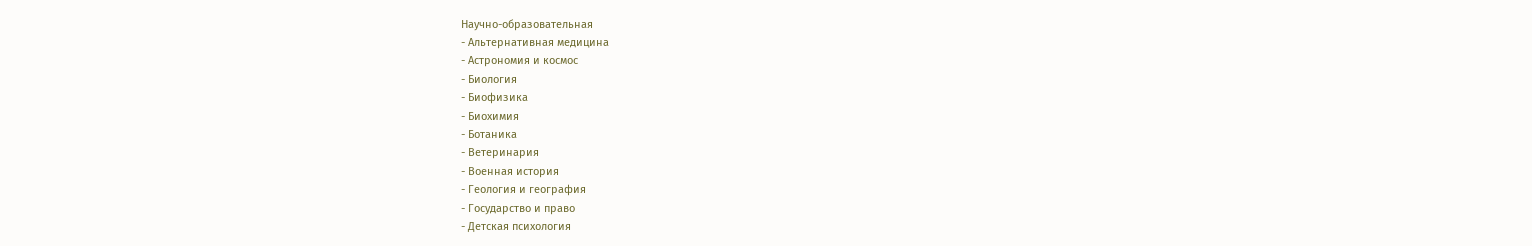Научно-образовательная
- Альтернативная медицина
- Астрономия и космос
- Биология
- Биофизика
- Биохимия
- Ботаника
- Ветеринария
- Военная история
- Геология и география
- Государство и право
- Детская психология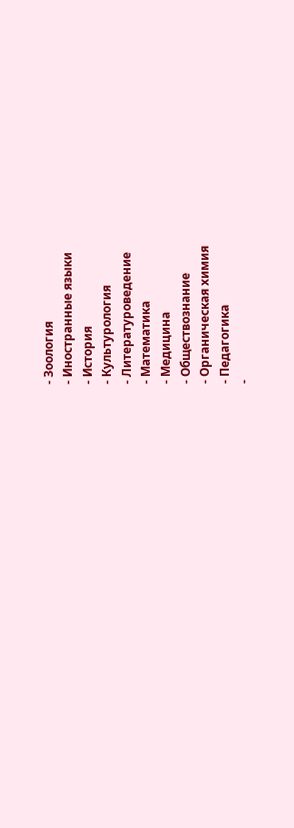- Зоология
- Иностранные языки
- История
- Культурология
- Литературоведение
- Математика
- Медицина
- Обществознание
- Органическая химия
- Педагогика
-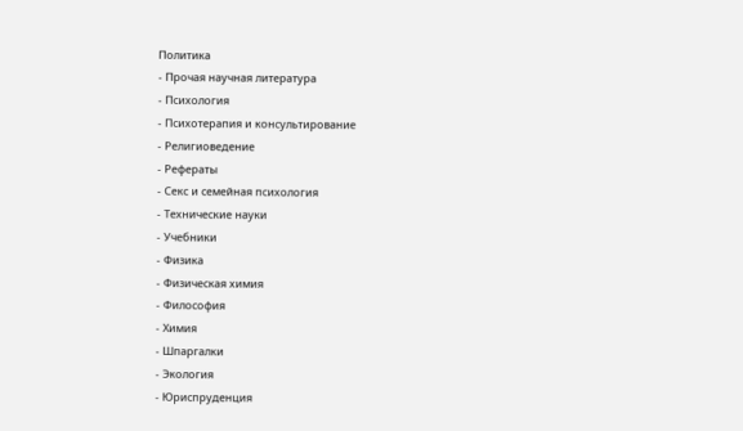Политика
- Прочая научная литература
- Психология
- Психотерапия и консультирование
- Религиоведение
- Рефераты
- Секс и семейная психология
- Технические науки
- Учебники
- Физика
- Физическая химия
- Философия
- Химия
- Шпаргалки
- Экология
- Юриспруденция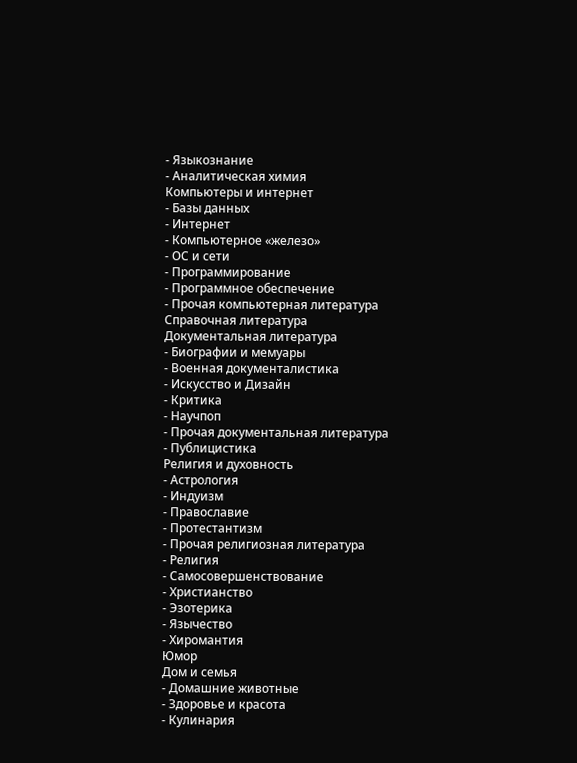- Языкознание
- Аналитическая химия
Компьютеры и интернет
- Базы данных
- Интернет
- Компьютерное «железо»
- ОС и сети
- Программирование
- Программное обеспечение
- Прочая компьютерная литература
Справочная литература
Документальная литература
- Биографии и мемуары
- Военная документалистика
- Искусство и Дизайн
- Критика
- Научпоп
- Прочая документальная литература
- Публицистика
Религия и духовность
- Астрология
- Индуизм
- Православие
- Протестантизм
- Прочая религиозная литература
- Религия
- Самосовершенствование
- Христианство
- Эзотерика
- Язычество
- Хиромантия
Юмор
Дом и семья
- Домашние животные
- Здоровье и красота
- Кулинария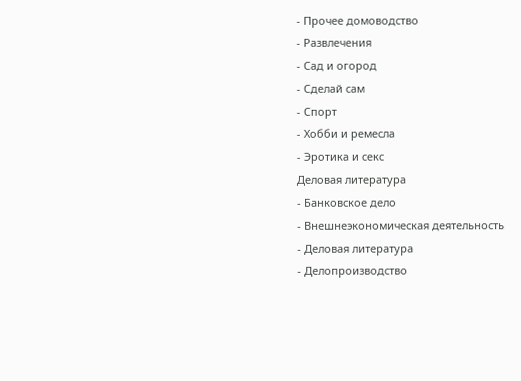- Прочее домоводство
- Развлечения
- Сад и огород
- Сделай сам
- Спорт
- Хобби и ремесла
- Эротика и секс
Деловая литература
- Банковское дело
- Внешнеэкономическая деятельность
- Деловая литература
- Делопроизводство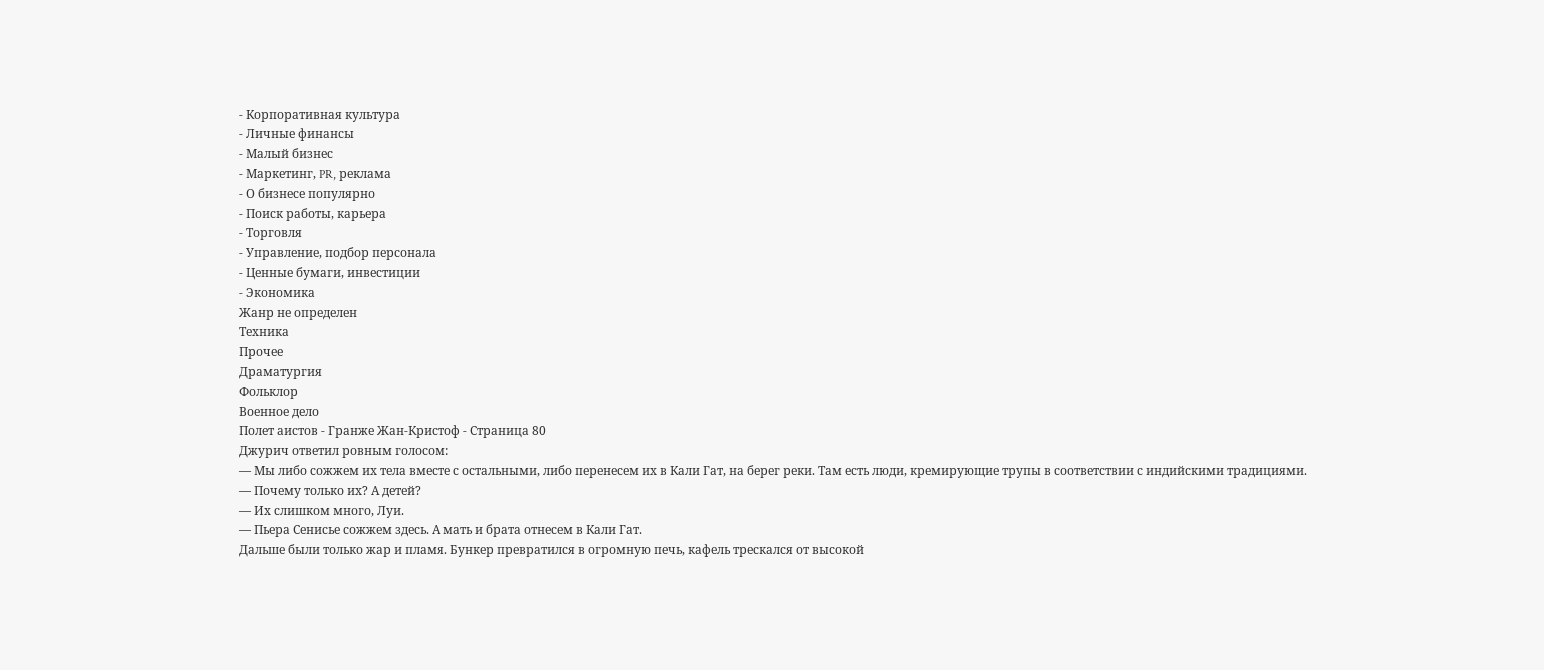- Корпоративная культура
- Личные финансы
- Малый бизнес
- Маркетинг, PR, реклама
- О бизнесе популярно
- Поиск работы, карьера
- Торговля
- Управление, подбор персонала
- Ценные бумаги, инвестиции
- Экономика
Жанр не определен
Техника
Прочее
Драматургия
Фольклор
Военное дело
Полет аистов - Гранже Жан-Кристоф - Страница 80
Джурич ответил ровным голосом:
— Мы либо сожжем их тела вместе с остальными, либо перенесем их в Кали Гат, на берег реки. Там есть люди, кремирующие трупы в соответствии с индийскими традициями.
— Почему только их? А детей?
— Их слишком много, Луи.
— Пьера Сенисье сожжем здесь. А мать и брата отнесем в Кали Гат.
Дальше были только жар и пламя. Бункер превратился в огромную печь, кафель трескался от высокой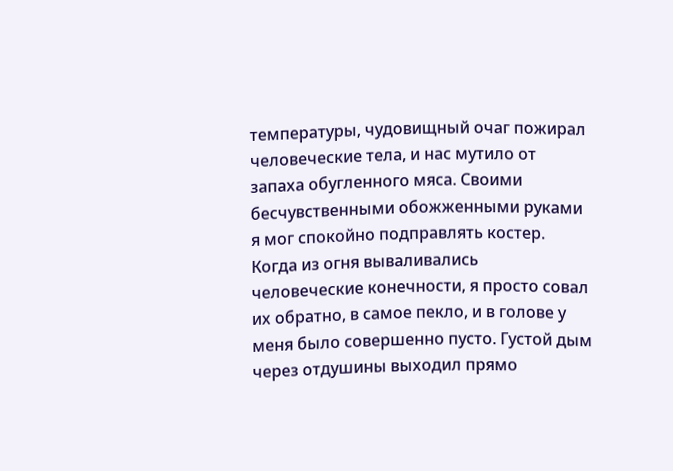температуры, чудовищный очаг пожирал человеческие тела, и нас мутило от запаха обугленного мяса. Своими бесчувственными обожженными руками я мог спокойно подправлять костер. Когда из огня вываливались человеческие конечности, я просто совал их обратно, в самое пекло, и в голове у меня было совершенно пусто. Густой дым через отдушины выходил прямо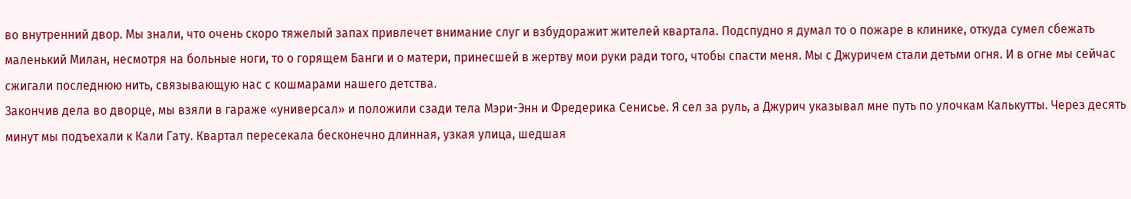во внутренний двор. Мы знали, что очень скоро тяжелый запах привлечет внимание слуг и взбудоражит жителей квартала. Подспудно я думал то о пожаре в клинике, откуда сумел сбежать маленький Милан, несмотря на больные ноги, то о горящем Банги и о матери, принесшей в жертву мои руки ради того, чтобы спасти меня. Мы с Джуричем стали детьми огня. И в огне мы сейчас сжигали последнюю нить, связывающую нас с кошмарами нашего детства.
Закончив дела во дворце, мы взяли в гараже «универсал» и положили сзади тела Мэри-Энн и Фредерика Сенисье. Я сел за руль, а Джурич указывал мне путь по улочкам Калькутты. Через десять минут мы подъехали к Кали Гату. Квартал пересекала бесконечно длинная, узкая улица, шедшая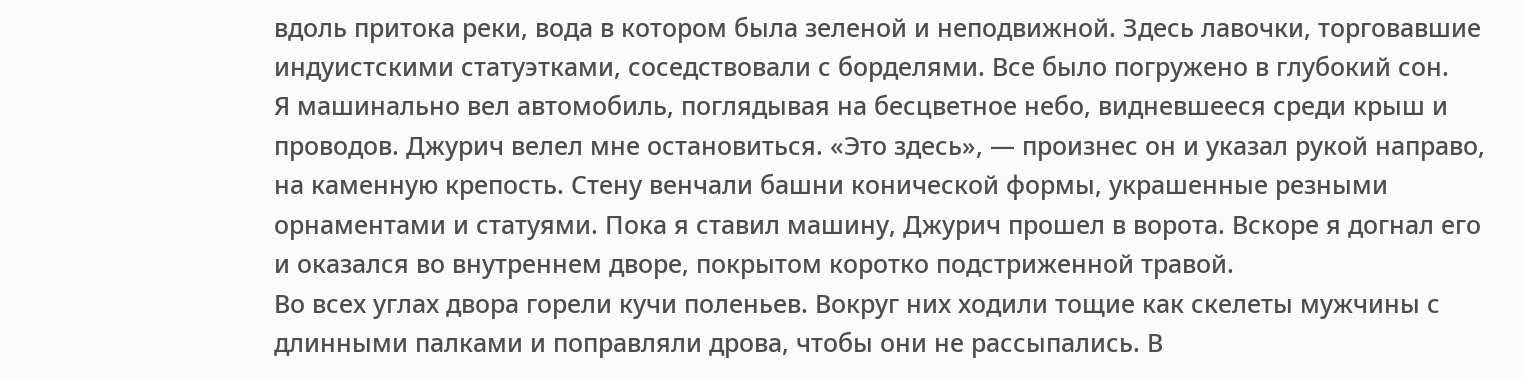вдоль притока реки, вода в котором была зеленой и неподвижной. Здесь лавочки, торговавшие индуистскими статуэтками, соседствовали с борделями. Все было погружено в глубокий сон.
Я машинально вел автомобиль, поглядывая на бесцветное небо, видневшееся среди крыш и проводов. Джурич велел мне остановиться. «Это здесь», — произнес он и указал рукой направо, на каменную крепость. Стену венчали башни конической формы, украшенные резными орнаментами и статуями. Пока я ставил машину, Джурич прошел в ворота. Вскоре я догнал его и оказался во внутреннем дворе, покрытом коротко подстриженной травой.
Во всех углах двора горели кучи поленьев. Вокруг них ходили тощие как скелеты мужчины с длинными палками и поправляли дрова, чтобы они не рассыпались. В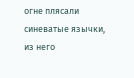огне плясали синеватые язычки, из него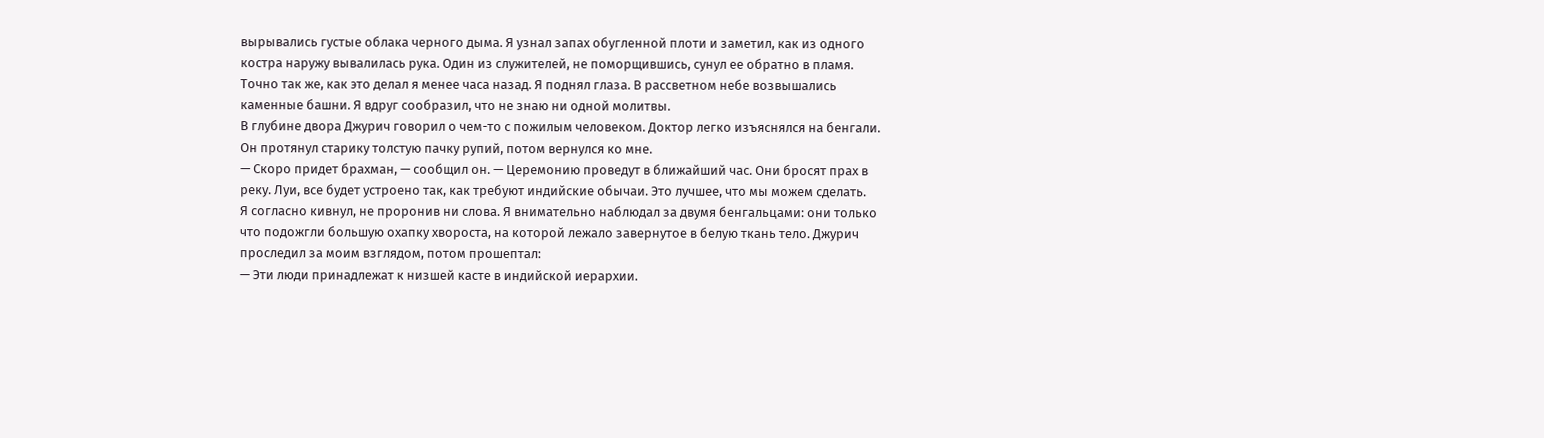вырывались густые облака черного дыма. Я узнал запах обугленной плоти и заметил, как из одного костра наружу вывалилась рука. Один из служителей, не поморщившись, сунул ее обратно в пламя. Точно так же, как это делал я менее часа назад. Я поднял глаза. В рассветном небе возвышались каменные башни. Я вдруг сообразил, что не знаю ни одной молитвы.
В глубине двора Джурич говорил о чем-то с пожилым человеком. Доктор легко изъяснялся на бенгали. Он протянул старику толстую пачку рупий, потом вернулся ко мне.
— Скоро придет брахман, — сообщил он. — Церемонию проведут в ближайший час. Они бросят прах в реку. Луи, все будет устроено так, как требуют индийские обычаи. Это лучшее, что мы можем сделать.
Я согласно кивнул, не проронив ни слова. Я внимательно наблюдал за двумя бенгальцами: они только что подожгли большую охапку хвороста, на которой лежало завернутое в белую ткань тело. Джурич проследил за моим взглядом, потом прошептал:
— Эти люди принадлежат к низшей касте в индийской иерархии.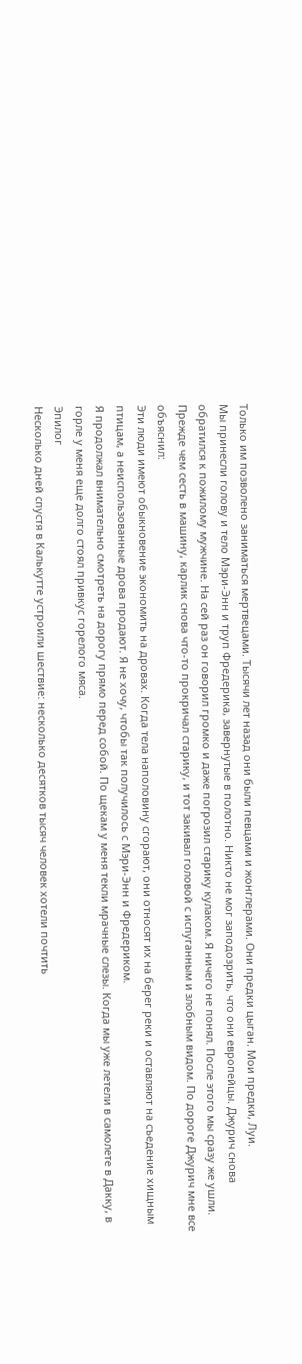Только им позволено заниматься мертвецами. Тысячи лет назад они были певцами и жонглерами. Они предки цыган. Мои предки, Луи.
Мы принесли голову и тело Мэри-Энн и труп Фредерика, завернутые в полотно. Никто не мог заподозрить, что они европейцы. Джурич снова обратился к пожилому мужчине. На сей раз он говорил громко и даже погрозил старику кулаком. Я ничего не понял. После этого мы сразу же ушли. Прежде чем сесть в машину, карлик снова что-то прокричал старику, и тот закивал головой с испуганным и злобным видом. По дороге Джурич мне все объяснил:
Эти люди имеют обыкновение экономить на дровах. Когда тела наполовину сгорают, они относят их на берег реки и оставляют на съедение хищным птицам, а неиспользованные дрова продают. Я не хочу, чтобы так получилось с Мэри-Энн и Фредериком.
Я продолжал внимательно смотреть на дорогу прямо перед собой. По щекам у меня текли мрачные слезы. Когда мы уже летели в самолете в Дакку, в горле у меня еще долго стоял привкус горелого мяса.
Эпилог
Несколько дней спустя в Калькутте устроили шествие: несколько десятков тысяч человек хотели почтить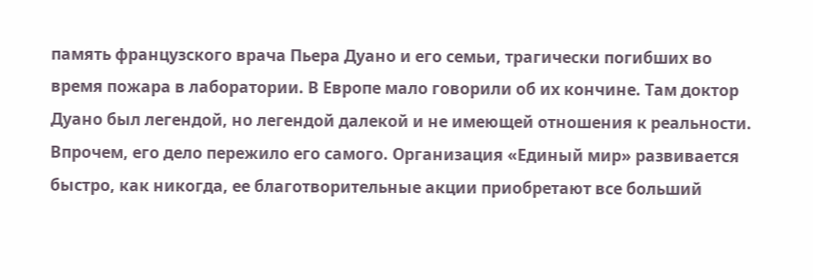память французского врача Пьера Дуано и его семьи, трагически погибших во время пожара в лаборатории. В Европе мало говорили об их кончине. Там доктор Дуано был легендой, но легендой далекой и не имеющей отношения к реальности. Впрочем, его дело пережило его самого. Организация «Единый мир» развивается быстро, как никогда, ее благотворительные акции приобретают все больший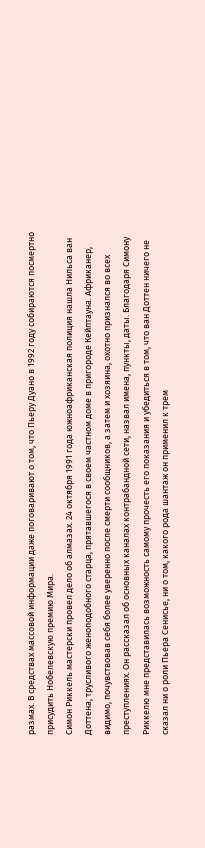размах. В средствах массовой информации даже поговаривают о том, что Пьеру Дуано в 1992 году собираются посмертно присудить Нобелевскую премию Мира.
Симон Риккель мастерски провел дело об алмазах. 24 октября 1991 года южноафриканская полиция нашла Нильса ван Доттена, трусливого женоподобного старца, прятавшегося в своем частном доме в пригороде Кейптауна. Африканер, видимо, почувствовав себя более уверенно после смерти сообщников, а затем и хозяина, охотно признался во всех преступлениях. Он рассказал об основных каналах контрабандной сети, назвал имена, пункты, даты. Благодаря Симону Риккелю мне представилась возможность самому прочесть его показания и убедиться в том, что ван Доттен ничего не сказал ни о роли Пьера Сенисье, ни о том, какого рода шантаж он применил к трем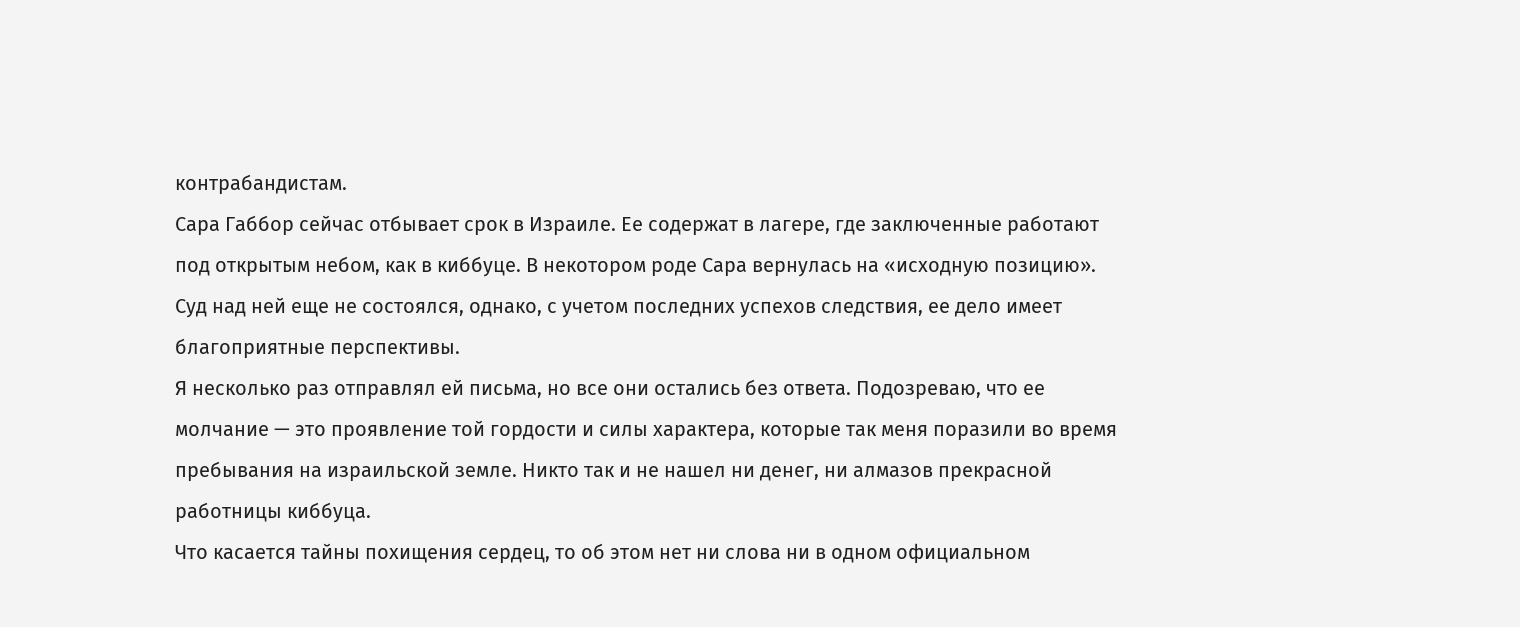контрабандистам.
Сара Габбор сейчас отбывает срок в Израиле. Ее содержат в лагере, где заключенные работают под открытым небом, как в киббуце. В некотором роде Сара вернулась на «исходную позицию». Суд над ней еще не состоялся, однако, с учетом последних успехов следствия, ее дело имеет благоприятные перспективы.
Я несколько раз отправлял ей письма, но все они остались без ответа. Подозреваю, что ее молчание — это проявление той гордости и силы характера, которые так меня поразили во время пребывания на израильской земле. Никто так и не нашел ни денег, ни алмазов прекрасной работницы киббуца.
Что касается тайны похищения сердец, то об этом нет ни слова ни в одном официальном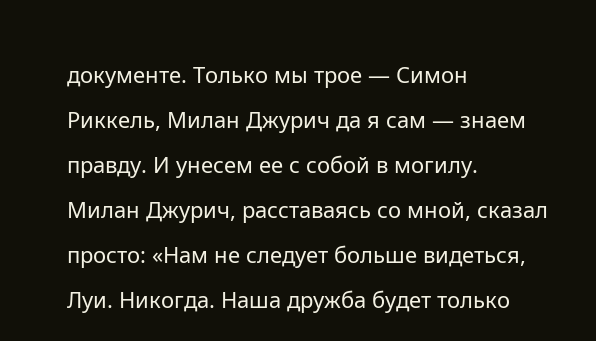документе. Только мы трое — Симон Риккель, Милан Джурич да я сам — знаем правду. И унесем ее с собой в могилу.
Милан Джурич, расставаясь со мной, сказал просто: «Нам не следует больше видеться, Луи. Никогда. Наша дружба будет только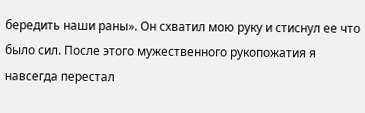бередить наши раны». Он схватил мою руку и стиснул ее что было сил. После этого мужественного рукопожатия я навсегда перестал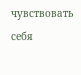чувствовать себя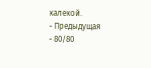калекой.
- Предыдущая
- 80/80